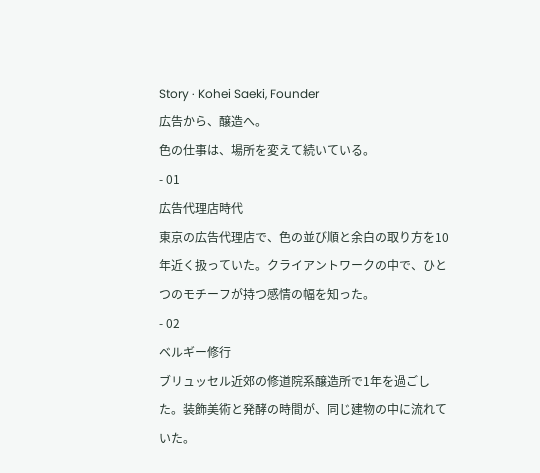Story · Kohei Saeki, Founder
広告から、醸造へ。
色の仕事は、場所を変えて続いている。
- 01
広告代理店時代
東京の広告代理店で、色の並び順と余白の取り方を10年近く扱っていた。クライアントワークの中で、ひとつのモチーフが持つ感情の幅を知った。
- 02
ベルギー修行
ブリュッセル近郊の修道院系醸造所で1年を過ごした。装飾美術と発酵の時間が、同じ建物の中に流れていた。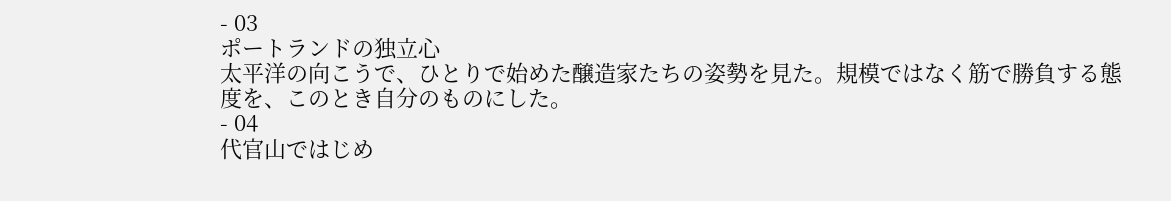- 03
ポートランドの独立心
太平洋の向こうで、ひとりで始めた醸造家たちの姿勢を見た。規模ではなく筋で勝負する態度を、このとき自分のものにした。
- 04
代官山ではじめ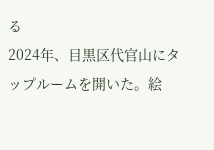る
2024年、目黒区代官山にタップルームを開いた。絵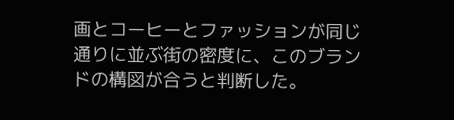画とコーヒーとファッションが同じ通りに並ぶ街の密度に、このブランドの構図が合うと判断した。